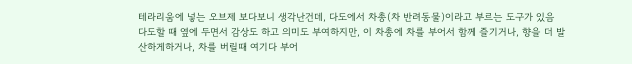테라리움에 넣는 오브제 보다보니 생각난건데, 다도에서 차총(차 반려동물)이라고 부르는 도구가 있음
다도할 때 옆에 두면서 감상도 하고 의미도 부여하지만, 이 차총에 차를 부어서 함께 즐기거나, 향을 더 발산하게하거나, 차를 버릴때 여기다 부어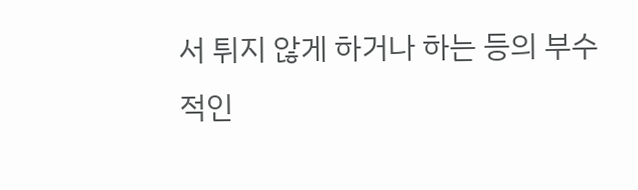서 튀지 않게 하거나 하는 등의 부수적인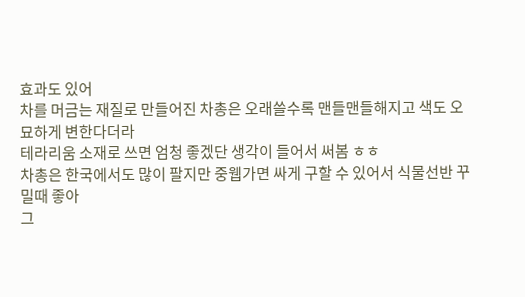효과도 있어
차를 머금는 재질로 만들어진 차총은 오래쓸수록 맨들맨들해지고 색도 오묘하게 변한다더라
테라리움 소재로 쓰면 엄청 좋겠단 생각이 들어서 써봄 ㅎㅎ
차총은 한국에서도 많이 팔지만 중웹가면 싸게 구할 수 있어서 식물선반 꾸밀때 좋아
그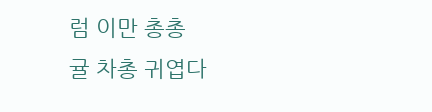럼 이만 총총
귤 차총 귀엽다